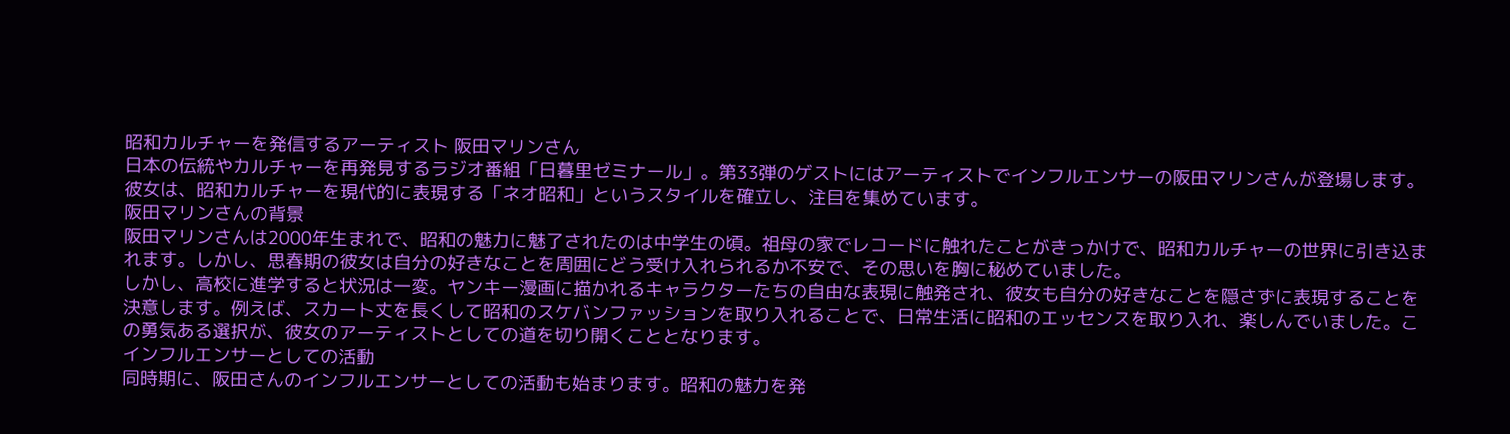昭和カルチャーを発信するアーティスト 阪田マリンさん
日本の伝統やカルチャーを再発見するラジオ番組「日暮里ゼミナール」。第33弾のゲストにはアーティストでインフルエンサーの阪田マリンさんが登場します。彼女は、昭和カルチャーを現代的に表現する「ネオ昭和」というスタイルを確立し、注目を集めています。
阪田マリンさんの背景
阪田マリンさんは2000年生まれで、昭和の魅力に魅了されたのは中学生の頃。祖母の家でレコードに触れたことがきっかけで、昭和カルチャーの世界に引き込まれます。しかし、思春期の彼女は自分の好きなことを周囲にどう受け入れられるか不安で、その思いを胸に秘めていました。
しかし、高校に進学すると状況は一変。ヤンキー漫画に描かれるキャラクターたちの自由な表現に触発され、彼女も自分の好きなことを隠さずに表現することを決意します。例えば、スカート丈を長くして昭和のスケバンファッションを取り入れることで、日常生活に昭和のエッセンスを取り入れ、楽しんでいました。この勇気ある選択が、彼女のアーティストとしての道を切り開くこととなります。
インフルエンサーとしての活動
同時期に、阪田さんのインフルエンサーとしての活動も始まります。昭和の魅力を発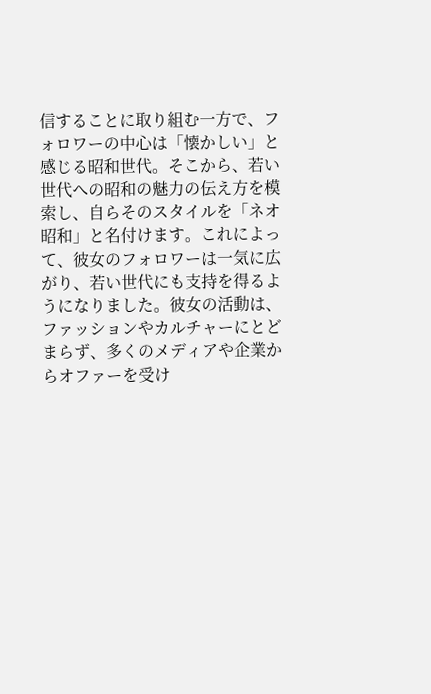信することに取り組む一方で、フォロワーの中心は「懐かしい」と感じる昭和世代。そこから、若い世代への昭和の魅力の伝え方を模索し、自らそのスタイルを「ネオ昭和」と名付けます。これによって、彼女のフォロワーは一気に広がり、若い世代にも支持を得るようになりました。彼女の活動は、ファッションやカルチャーにとどまらず、多くのメディアや企業からオファーを受け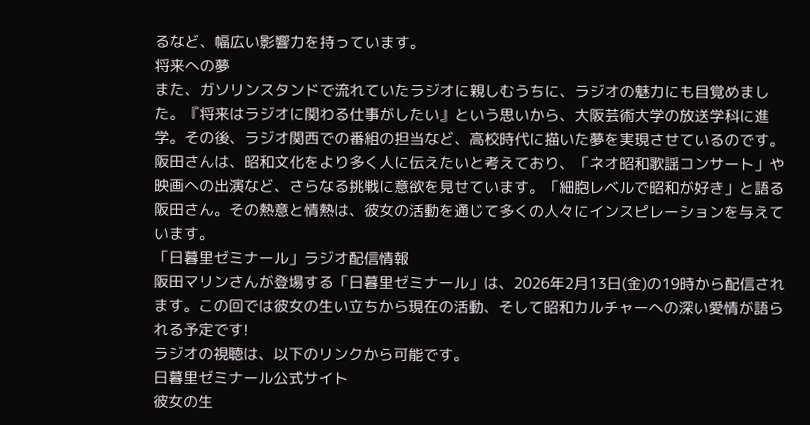るなど、幅広い影響力を持っています。
将来への夢
また、ガソリンスタンドで流れていたラジオに親しむうちに、ラジオの魅力にも目覚めました。『将来はラジオに関わる仕事がしたい』という思いから、大阪芸術大学の放送学科に進学。その後、ラジオ関西での番組の担当など、高校時代に描いた夢を実現させているのです。
阪田さんは、昭和文化をより多く人に伝えたいと考えており、「ネオ昭和歌謡コンサート」や映画への出演など、さらなる挑戦に意欲を見せています。「細胞レベルで昭和が好き」と語る阪田さん。その熱意と情熱は、彼女の活動を通じて多くの人々にインスピレーションを与えています。
「日暮里ゼミナール」ラジオ配信情報
阪田マリンさんが登場する「日暮里ゼミナール」は、2026年2月13日(金)の19時から配信されます。この回では彼女の生い立ちから現在の活動、そして昭和カルチャーへの深い愛情が語られる予定です!
ラジオの視聴は、以下のリンクから可能です。
日暮里ゼミナール公式サイト
彼女の生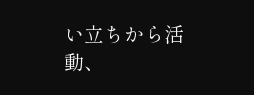い立ちから活動、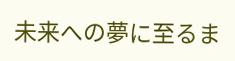未来への夢に至るま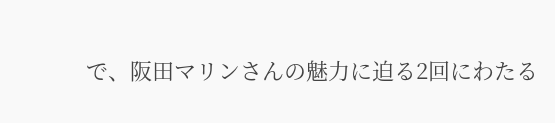で、阪田マリンさんの魅力に迫る2回にわたる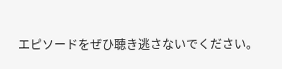エピソードをぜひ聴き逃さないでください。